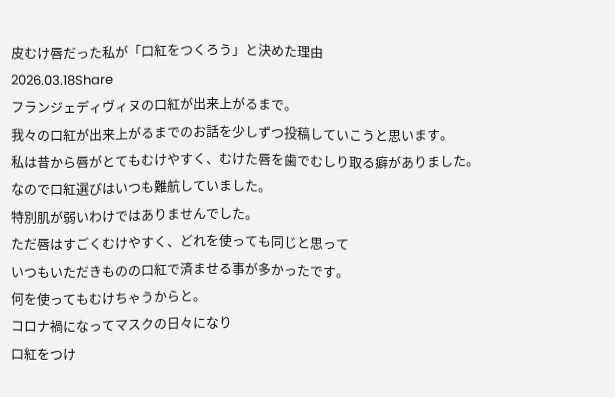皮むけ唇だった私が「口紅をつくろう」と決めた理由
2026.03.18Share
フランジェディヴィヌの口紅が出来上がるまで。
我々の口紅が出来上がるまでのお話を少しずつ投稿していこうと思います。
私は昔から唇がとてもむけやすく、むけた唇を歯でむしり取る癖がありました。
なので口紅選びはいつも難航していました。
特別肌が弱いわけではありませんでした。
ただ唇はすごくむけやすく、どれを使っても同じと思って
いつもいただきものの口紅で済ませる事が多かったです。
何を使ってもむけちゃうからと。
コロナ禍になってマスクの日々になり
口紅をつけ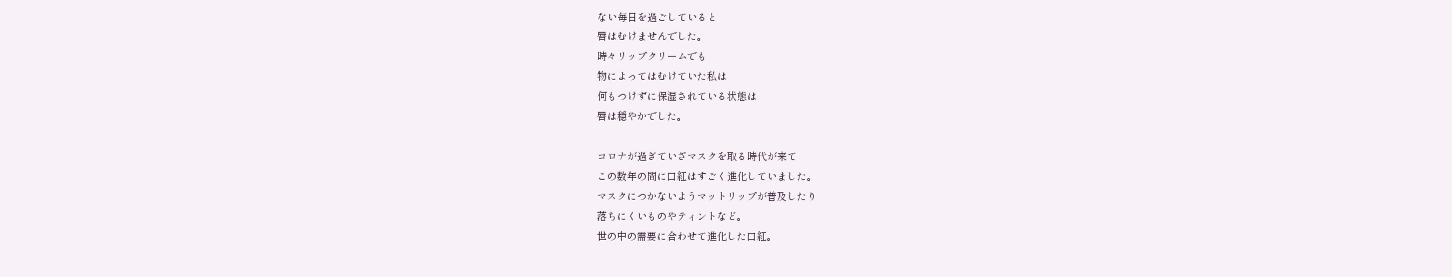ない毎日を過ごしていると
唇はむけませんでした。
時々リップクリームでも
物によってはむけていた私は
何もつけずに保湿されている状態は
唇は穏やかでした。

コロナが過ぎていざマスクを取る時代が来て
この数年の間に口紅はすごく進化していました。
マスクにつかないようマットリップが普及したり
落ちにくいものやティントなど。
世の中の需要に合わせて進化した口紅。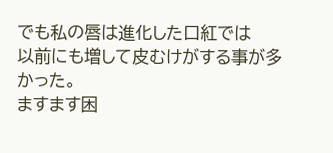でも私の唇は進化した口紅では
以前にも増して皮むけがする事が多かった。
ますます困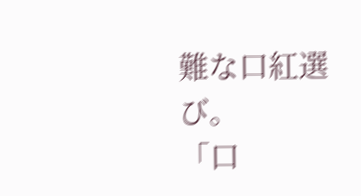難な口紅選び。
「口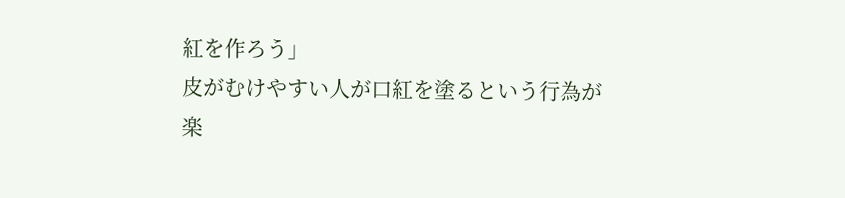紅を作ろう」
皮がむけやすい人が口紅を塗るという行為が
楽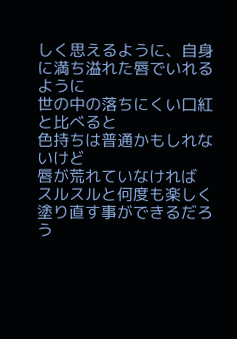しく思えるように、自身に満ち溢れた唇でいれるように
世の中の落ちにくい口紅と比べると
色持ちは普通かもしれないけど
唇が荒れていなければ
スルスルと何度も楽しく
塗り直す事ができるだろう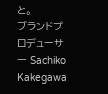と。
ブランドプロデューサー Sachiko Kakegawa